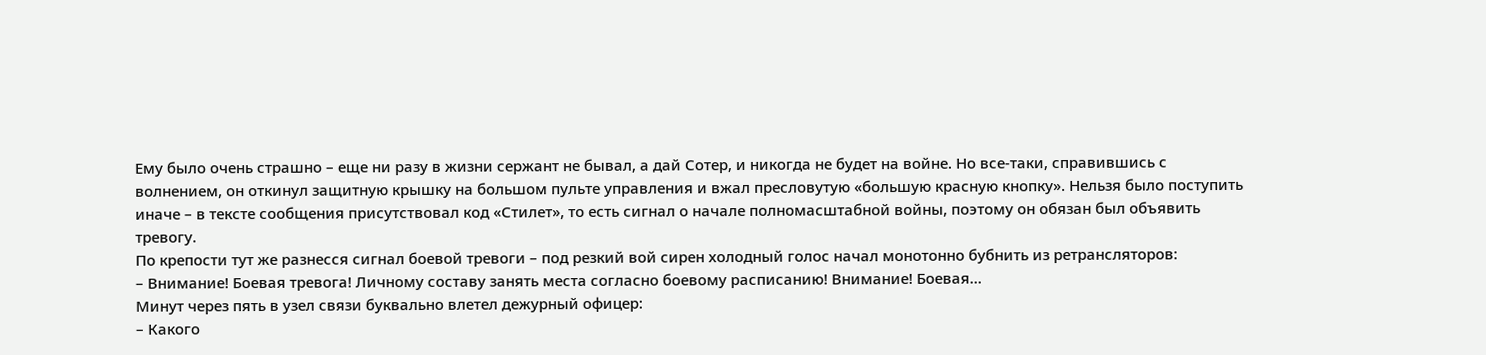Ему было очень страшно – еще ни разу в жизни сержант не бывал, а дай Сотер, и никогда не будет на войне. Но все-таки, справившись с волнением, он откинул защитную крышку на большом пульте управления и вжал пресловутую «большую красную кнопку». Нельзя было поступить иначе – в тексте сообщения присутствовал код «Стилет», то есть сигнал о начале полномасштабной войны, поэтому он обязан был объявить тревогу.
По крепости тут же разнесся сигнал боевой тревоги – под резкий вой сирен холодный голос начал монотонно бубнить из ретрансляторов:
– Внимание! Боевая тревога! Личному составу занять места согласно боевому расписанию! Внимание! Боевая…
Минут через пять в узел связи буквально влетел дежурный офицер:
– Какого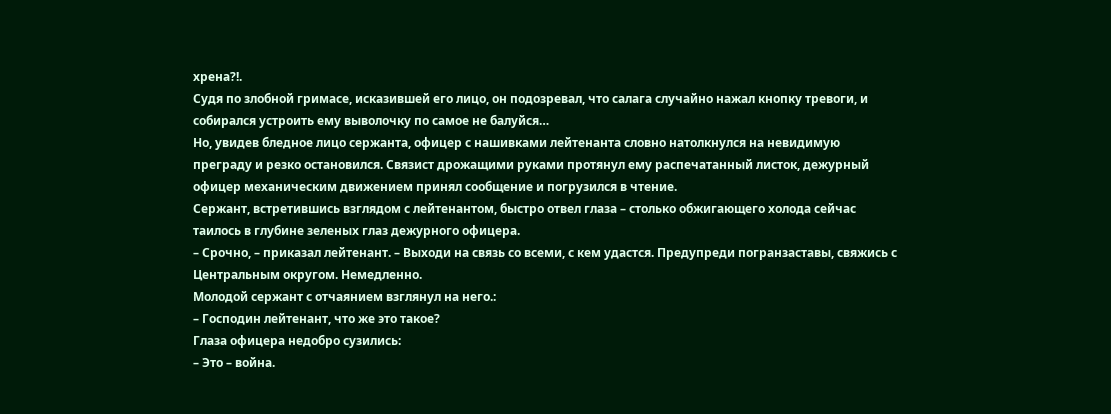хрена?!.
Судя по злобной гримасе, исказившей его лицо, он подозревал, что салага случайно нажал кнопку тревоги, и собирался устроить ему выволочку по самое не балуйся…
Но, увидев бледное лицо сержанта, офицер с нашивками лейтенанта словно натолкнулся на невидимую преграду и резко остановился. Связист дрожащими руками протянул ему распечатанный листок, дежурный офицер механическим движением принял сообщение и погрузился в чтение.
Сержант, встретившись взглядом с лейтенантом, быстро отвел глаза – столько обжигающего холода сейчас таилось в глубине зеленых глаз дежурного офицера.
– Срочно, – приказал лейтенант. – Выходи на связь со всеми, с кем удастся. Предупреди погранзаставы, свяжись с Центральным округом. Немедленно.
Молодой сержант с отчаянием взглянул на него.:
– Господин лейтенант, что же это такое?
Глаза офицера недобро сузились:
– Это – война.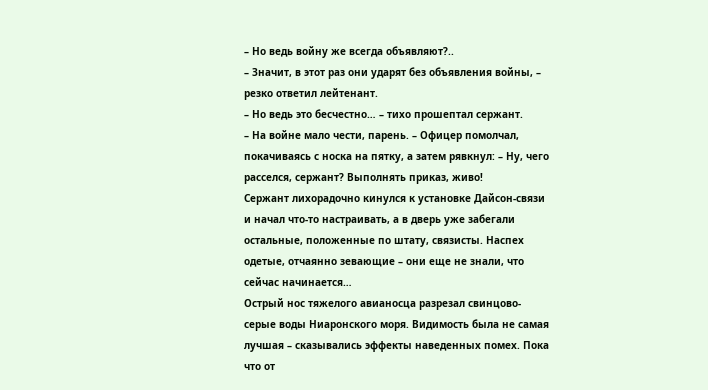– Но ведь войну же всегда объявляют?..
– Значит, в этот раз они ударят без объявления войны, – резко ответил лейтенант.
– Но ведь это бесчестно… – тихо прошептал сержант.
– На войне мало чести, парень. – Офицер помолчал, покачиваясь с носка на пятку, а затем рявкнул: – Ну, чего расселся, сержант? Выполнять приказ, живо!
Сержант лихорадочно кинулся к установке Дайсон-связи и начал что-то настраивать, а в дверь уже забегали остальные, положенные по штату, связисты. Наспех одетые, отчаянно зевающие – они еще не знали, что сейчас начинается…
Острый нос тяжелого авианосца разрезал свинцово-серые воды Ниаронского моря. Видимость была не самая лучшая – сказывались эффекты наведенных помех. Пока что от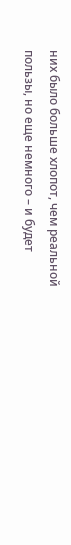них было больше хлопот, чем реальной пользы, но еще немного – и будет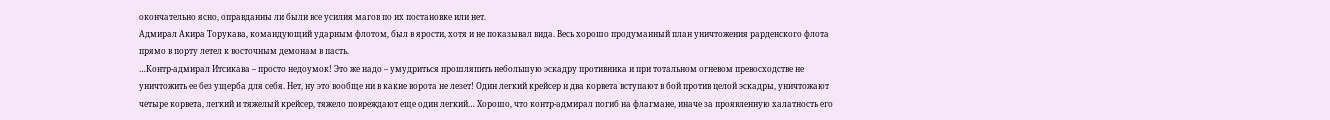окончательно ясно, оправданны ли были все усилия магов по их постановке или нет.
Адмирал Акира Торукава, командующий ударным флотом, был в ярости, хотя и не показывал вида. Весь хорошо продуманный план уничтожения рарденского флота прямо в порту летел к восточным демонам в пасть.
…Контр-адмирал Итсикава – просто недоумок! Это же надо – умудриться прошляпить небольшую эскадру противника и при тотальном огневом превосходстве не уничтожить ее без ущерба для себя. Нет, ну это вообще ни в какие ворота не лезет! Один легкий крейсер и два корвета вступают в бой против целой эскадры, уничтожают четыре корвета, легкий и тяжелый крейсер, тяжело повреждают еще один легкий… Хорошо, что контр-адмирал погиб на флагмане, иначе за проявленную халатность его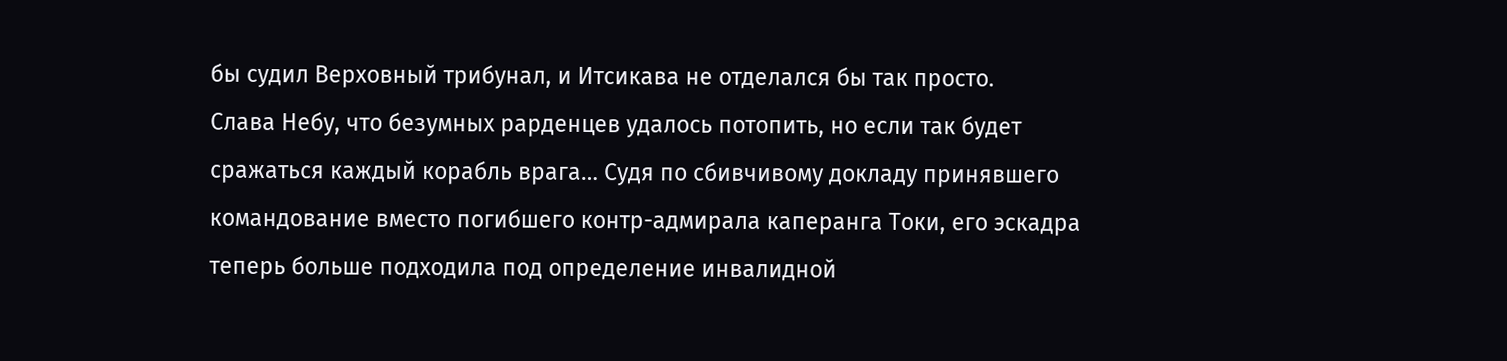бы судил Верховный трибунал, и Итсикава не отделался бы так просто.
Слава Небу, что безумных рарденцев удалось потопить, но если так будет сражаться каждый корабль врага… Судя по сбивчивому докладу принявшего командование вместо погибшего контр-адмирала каперанга Токи, его эскадра теперь больше подходила под определение инвалидной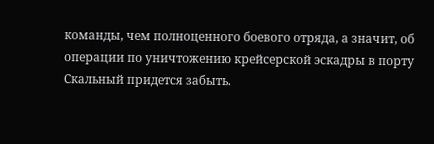команды, чем полноценного боевого отряда, а значит, об операции по уничтожению крейсерской эскадры в порту Скальный придется забыть.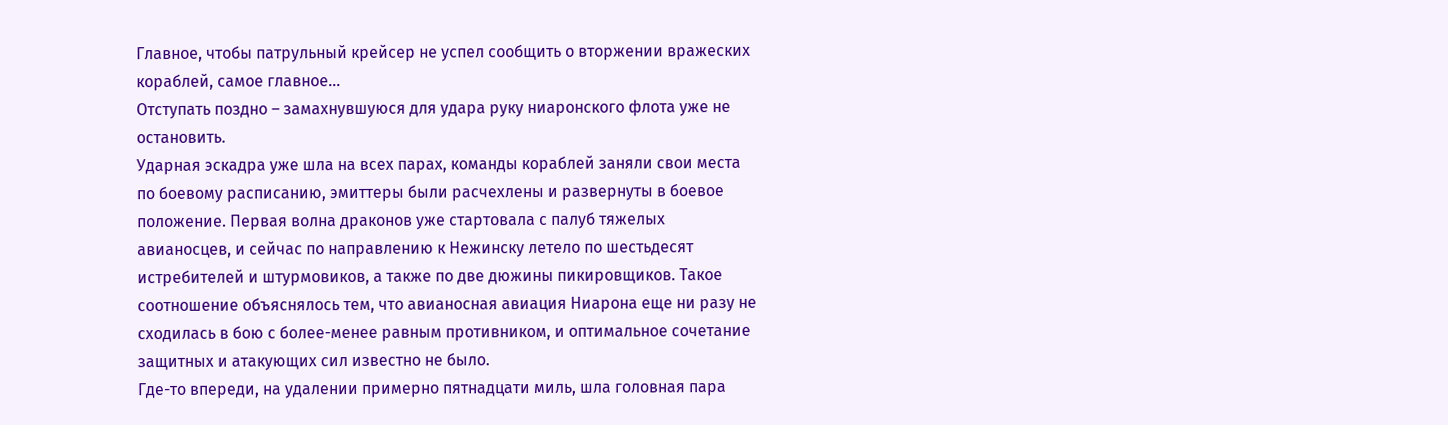Главное, чтобы патрульный крейсер не успел сообщить о вторжении вражеских кораблей, самое главное…
Отступать поздно – замахнувшуюся для удара руку ниаронского флота уже не остановить.
Ударная эскадра уже шла на всех парах, команды кораблей заняли свои места по боевому расписанию, эмиттеры были расчехлены и развернуты в боевое положение. Первая волна драконов уже стартовала с палуб тяжелых авианосцев, и сейчас по направлению к Нежинску летело по шестьдесят истребителей и штурмовиков, а также по две дюжины пикировщиков. Такое соотношение объяснялось тем, что авианосная авиация Ниарона еще ни разу не сходилась в бою с более-менее равным противником, и оптимальное сочетание защитных и атакующих сил известно не было.
Где-то впереди, на удалении примерно пятнадцати миль, шла головная пара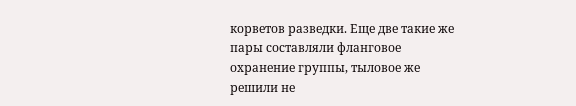корветов разведки. Еще две такие же пары составляли фланговое охранение группы, тыловое же решили не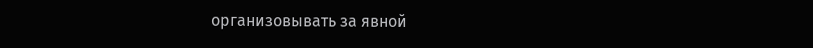организовывать за явной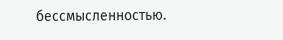бессмысленностью.